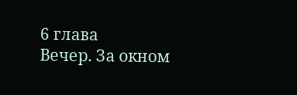6 глава
Вечер. За окном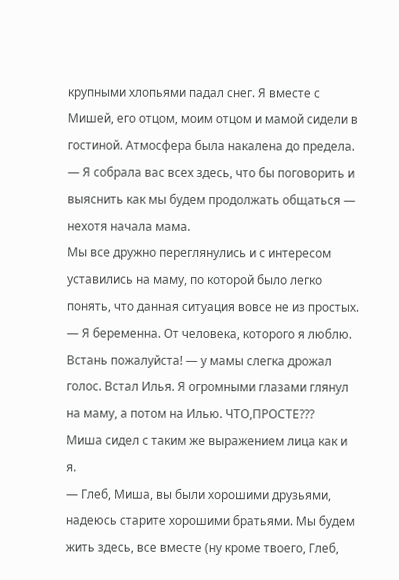крупными хлопьями падал снег. Я вместе с Мишей, его отцом, моим отцом и мамой сидели в гостиной. Атмосфера была накалена до предела.
— Я собрала вас всех здесь, что бы поговорить и выяснить как мы будем продолжать общаться — нехотя начала мама.
Мы все дружно переглянулись и с интересом уставились на маму, по которой было легко понять, что данная ситуация вовсе не из простых.
— Я беременна. От человека, которого я люблю. Встань пожалуйста! — у мамы слегка дрожал голос. Встал Илья. Я огромными глазами глянул на маму, а потом на Илью. ЧТО,ПРОСТЕ???
Миша сидел с таким же выражением лица как и я.
— Глеб, Миша, вы были хорошими друзьями, надеюсь старите хорошими братьями. Мы будем жить здесь, все вместе (ну кроме твоего, Глеб,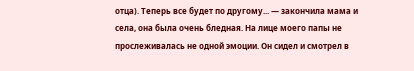отца). Теперь все будет по другому... — закончила мама и села, она была очень бледная. На лице моего папы не прослеживалась не одной эмоции. Он сидел и смотрел в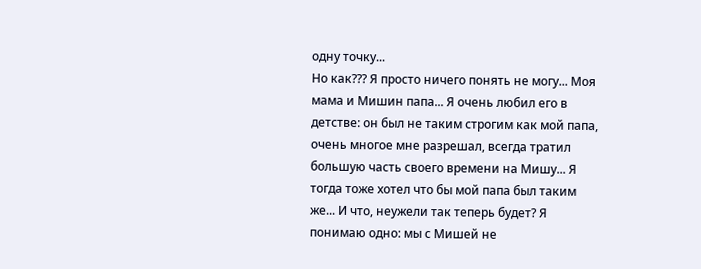одну точку...
Но как??? Я просто ничего понять не могу... Моя мама и Мишин папа... Я очень любил его в детстве: он был не таким строгим как мой папа, очень многое мне разрешал, всегда тратил большую часть своего времени на Мишу... Я тогда тоже хотел что бы мой папа был таким же... И что, неужели так теперь будет? Я понимаю одно: мы с Мишей не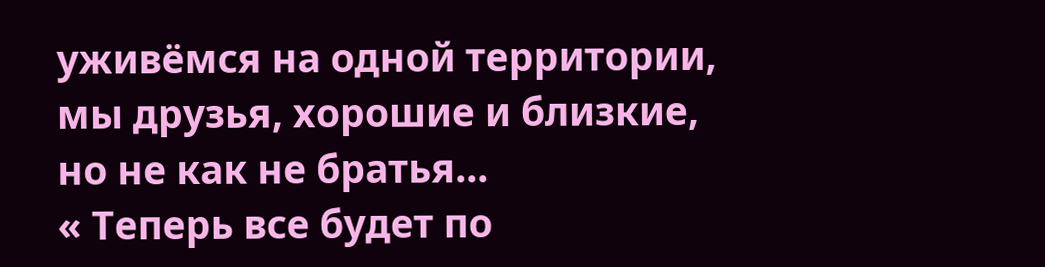уживёмся на одной территории, мы друзья, хорошие и близкие, но не как не братья...
« Теперь все будет по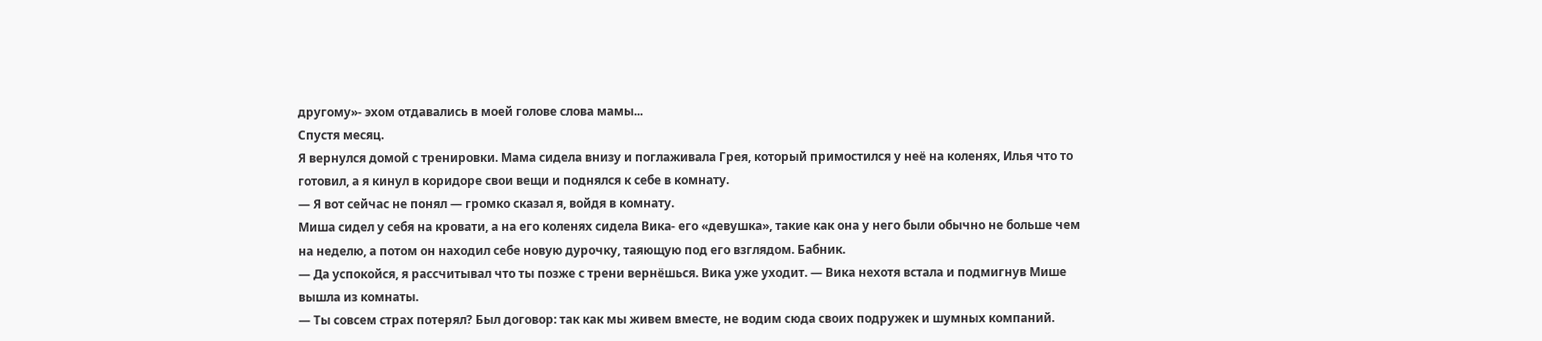другому»- эхом отдавались в моей голове слова мамы...
Спустя месяц.
Я вернулся домой с тренировки. Мама сидела внизу и поглаживала Грея, который примостился у неё на коленях, Илья что то готовил, а я кинул в коридоре свои вещи и поднялся к себе в комнату.
— Я вот сейчас не понял — громко сказал я, войдя в комнату.
Миша сидел у себя на кровати, а на его коленях сидела Вика- его «девушка», такие как она у него были обычно не больше чем на неделю, а потом он находил себе новую дурочку, таяющую под его взглядом. Бабник.
— Да успокойся, я рассчитывал что ты позже с трени вернёшься. Вика уже уходит. — Вика нехотя встала и подмигнув Мише вышла из комнаты.
— Ты совсем страх потерял? Был договор: так как мы живем вместе, не водим сюда своих подружек и шумных компаний.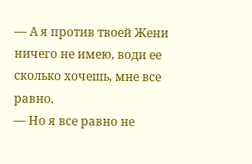— А я против твоей Жени ничего не имею, води ее сколько хочешь, мне все равно.
— Но я все равно не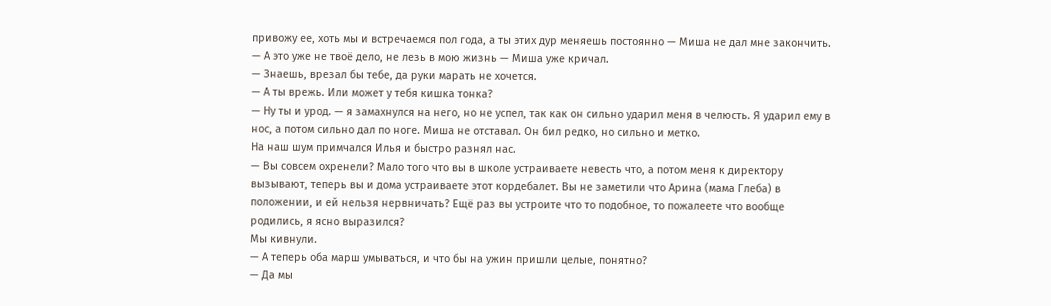привожу ее, хоть мы и встречаемся пол года, а ты этих дур меняешь постоянно — Миша не дал мне закончить.
— А это уже не твоё дело, не лезь в мою жизнь — Миша уже кричал.
— Знаешь, врезал бы тебе, да руки марать не хочется.
— А ты врежь. Или может у тебя кишка тонка?
— Ну ты и урод. — я замахнулся на него, но не успел, так как он сильно ударил меня в челюсть. Я ударил ему в нос, а потом сильно дал по ноге. Миша не отставал. Он бил редко, но сильно и метко.
На наш шум примчался Илья и быстро разнял нас.
— Вы совсем охренели? Мало того что вы в школе устраиваете невесть что, а потом меня к директору вызывают, теперь вы и дома устраиваете этот кордебалет. Вы не заметили что Арина (мама Глеба) в положении, и ей нельзя нервничать? Ещё раз вы устроите что то подобное, то пожалеете что вообще родились, я ясно выразился?
Мы кивнули.
— А теперь оба марш умываться, и что бы на ужин пришли целые, понятно?
— Да мы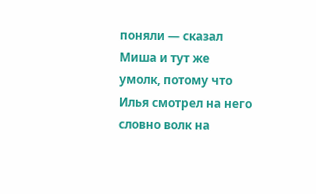поняли — сказал Миша и тут же умолк, потому что Илья смотрел на него словно волк на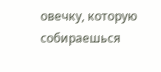овечку, которую собираешься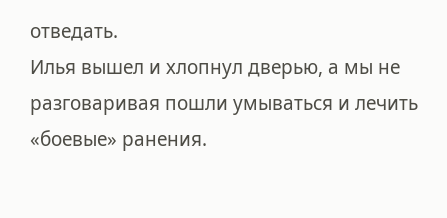отведать.
Илья вышел и хлопнул дверью, а мы не разговаривая пошли умываться и лечить «боевые» ранения.